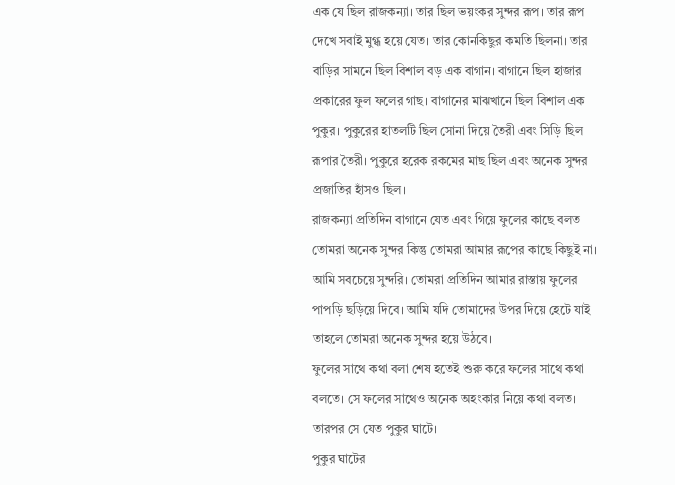এক যে ছিল রাজকন্যা। তার ছিল ভয়ংকর সুন্দর রূপ। তার রূপ দেখে সবাই মুগ্ধ হয়ে যেত। তার কোনকিছুর কমতি ছিলনা। তার বাড়ির সামনে ছিল বিশাল বড় এক বাগান। বাগানে ছিল হাজার প্রকারের ফুল ফলের গাছ। বাগানের মাঝখানে ছিল বিশাল এক পুকুর। পুকুরের হাতলটি ছিল সোনা দিয়ে তৈরী এবং সিড়ি ছিল রূপার তৈরী। পুকুরে হরেক রকমের মাছ ছিল এবং অনেক সুন্দর প্রজাতির হাঁসও ছিল।
রাজকন্যা প্রতিদিন বাগানে যেত এবং গিয়ে ফুলের কাছে বলত তোমরা অনেক সুন্দর কিন্তু তোমরা আমার রূপের কাছে কিছুই না। আমি সবচেয়ে সুন্দরি। তোমরা প্রতিদিন আমার রাস্তায় ফুলের পাপড়ি ছড়িয়ে দিবে। আমি যদি তোমাদের উপর দিয়ে হেটে যাই তাহলে তোমরা অনেক সুন্দর হয়ে উঠবে।
ফুলের সাথে কথা বলা শেষ হতেই শুরু করে ফলের সাথে কথা বলতে। সে ফলের সাথেও অনেক অহংকার নিয়ে কথা বলত। তারপর সে যেত পুকুর ঘাটে।
পুকুর ঘাটের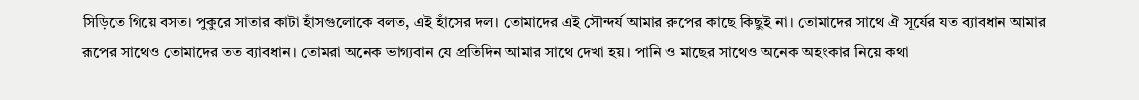সিড়িতে গিয়ে বসত। পুকুরে সাতার কাটা হাঁসগুলোকে বলত, এই হাঁসের দল। তোমাদের এই সৌন্দর্য আমার রুপের কাছে কিছুই না। তোমাদের সাথে ঐ সূর্যের যত ব্যাবধান আমার রূপের সাথেও তোমাদের তত ব্যাবধান। তোমরা অনেক ভাগ্যবান যে প্রতিদিন আমার সাথে দেখা হয়। পানি ও মাছের সাথেও অনেক অহংকার নিয়ে কথা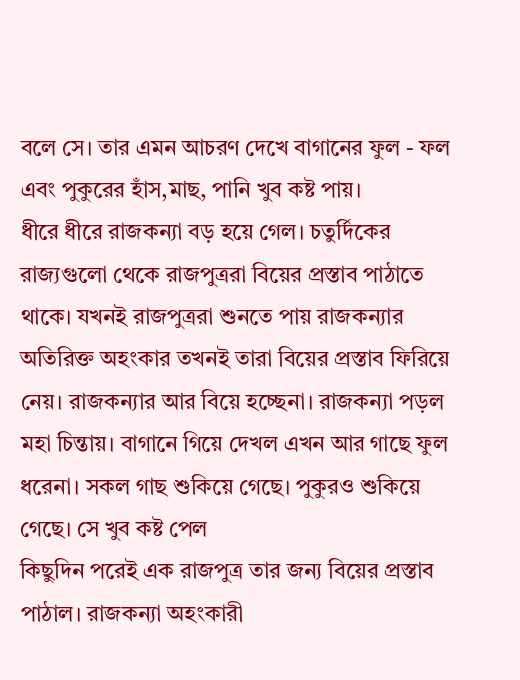বলে সে। তার এমন আচরণ দেখে বাগানের ফুল - ফল এবং পুকুরের হাঁস,মাছ, পানি খুব কষ্ট পায়।
ধীরে ধীরে রাজকন্যা বড় হয়ে গেল। চতুর্দিকের রাজ্যগুলো থেকে রাজপুত্ররা বিয়ের প্রস্তাব পাঠাতে থাকে। যখনই রাজপুত্ররা শুনতে পায় রাজকন্যার অতিরিক্ত অহংকার তখনই তারা বিয়ের প্রস্তাব ফিরিয়ে নেয়। রাজকন্যার আর বিয়ে হচ্ছেনা। রাজকন্যা পড়ল মহা চিন্তায়। বাগানে গিয়ে দেখল এখন আর গাছে ফুল ধরেনা। সকল গাছ শুকিয়ে গেছে। পুকুরও শুকিয়ে গেছে। সে খুব কষ্ট পেল
কিছুদিন পরেই এক রাজপুত্র তার জন্য বিয়ের প্রস্তাব পাঠাল। রাজকন্যা অহংকারী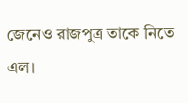জেনেও রাজপুত্র তাকে নিতে এল।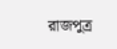রাজপুত্র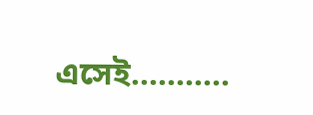এসেই...........